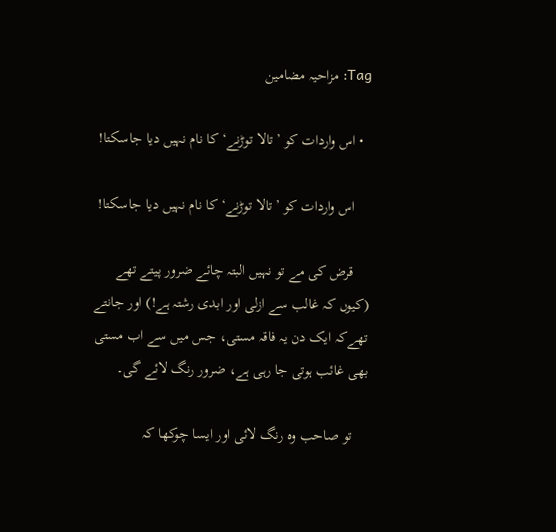Tag: مزاحیہ مضامین

  • اس واردات کو ’تالا توڑنے‘ کا نام نہیں دیا جاسکتا!

    اس واردات کو ’تالا توڑنے‘ کا نام نہیں دیا جاسکتا!

    قرض کی مے تو نہیں البتہ چائے ضرور پیتے تھے (کیوں کہ غالب سے ازلی اور ابدی رشتہ ہے!) اور جانتے تھےکہ ایک دن یہ فاقہ مستی، جس میں سے اب مستی بھی غائب ہوتی جا رہی ہے، ضرور رنگ لائے گی۔

    تو صاحب وہ رنگ لائی اور ایسا چوکھا کہ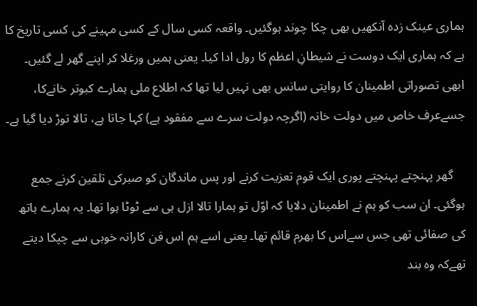ہماری عینک زدہ آنکھیں بھی چکا چوند ہوگئیں۔ واقعہ کسی سال کے کسی مہینے کی کسی تاریخ کا ہے کہ ہماری ایک دوست نے شیطانِ اعظم کا رول ادا کیا۔ یعنی ہمیں ورغلا کر اپنے گھر لے گئیں۔ ابھی تصوراتی اطمینان کا روایتی سانس بھی نہیں لیا تھا کہ اطلاع ملی ہمارے کبوتر خانےکا، جسےعرف خاص میں دولت خانہ (اگرچہ دولت سرے سے مفقود ہے) کہا جاتا ہے، تالا توڑ دیا گیا ہے۔

    گھر پہنچتے پہنچتے پوری ایک قوم تعزیت کرنے اور پس ماندگان کو صبرکی تلقین کرنے جمع ہوگئی۔ ان سب کو ہم نے اطمینان دلایا کہ اوّل تو ہمارا تالا ازل ہی سے ٹوٹا ہوا تھا۔ یہ ہمارے ہاتھ کی صفائی تھی جس سےاس کا بھرم قائم تھا۔ یعنی اسے ہم اس فن کارانہ خوبی سے چپکا دیتے تھےکہ وہ بند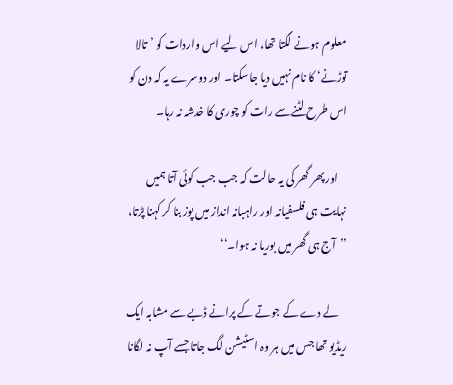معلوم ہونے لگتا تھا، اس لیے اس واردات کو ’تالا توڑنے‘ کا نام نہیں دیا جاسکتا۔ اور دوسرے یہ کہ دن کو اس طرح لٹنےسے رات کو چوری کا خدشہ نہ رہا۔

    اور پھر گھر کی یہ حالت کہ جب جب کوئی آتا ہمیں نہایت ہی فلسفیانہ اور راہبانہ انداز میں پوز بنا کر کہنا پڑتا، ’’آج ہی گھر میں بوریا نہ ہوا۔‘‘

    لے دے کے جوتے کے پرانے ڈبے سے مشابہ ایک ریڈیو تھا جس میں ہر وہ اسٹیشن لگ جاتا جسے آپ نہ لگانا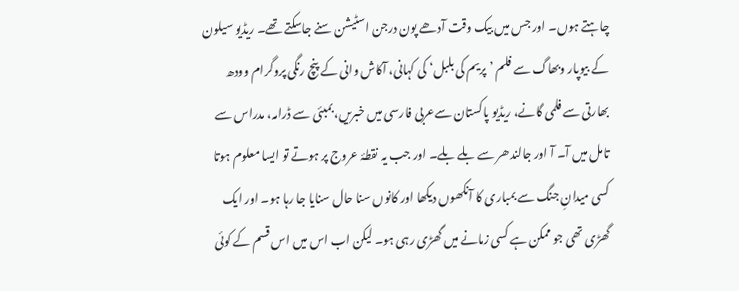چاہتے ہوں۔ اور جس میں بیک وقت آدھے پون درجن اسٹیشن سنے جاسکتے تھے۔ ریڈیو سیلون کے بیوپار وبھاگ سے فلم ’پریم کی بلبل‘ کی کہانی، آکاش وانی کے پنچ رنگی پروگرام وودھ بھارتی سے فلمی گانے، ریڈیو پاکستان سےعربی فارسی میں خبریں، بمبئی سے ڈرامہ، مدراس سے تامل میں آ۔ آ اور جالندھر سے بلے بلے۔ اور جب یہ نقطۂ عروج پر ہوتے تو ایسا معلوم ہوتا کسی میدانِ جنگ سے بمباری کا آنکھوں دیکھا اور کانوں سنا حال سنایا جا رہا ہو۔ اور ایک گھڑی تھی جو ممکن ہے کسی زمانے میں گھڑی رہی ہو۔ لیکن اب اس میں اس قسم کے کوئی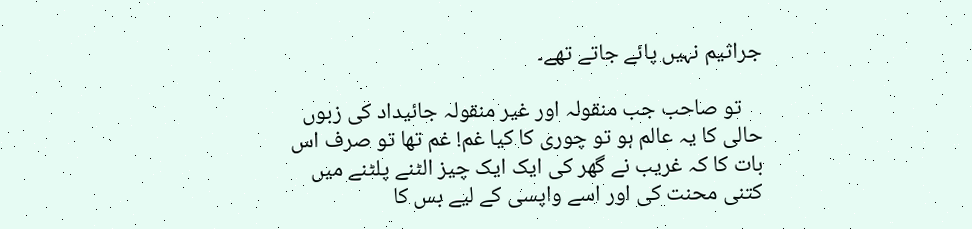جراثیم نہیں پائے جاتے تھے۔

    تو صاحب جب منقولہ اور غیر منقولہ جائیداد کی زبوں حالی کا یہ عالم ہو تو چوری کا کیا غم! غم تھا تو صرف اس بات کا کہ غریب نے گھر کی ایک ایک چیز الٹنے پلٹنے میں کتنی محنت کی اور اسے واپسی کے لیے بس کا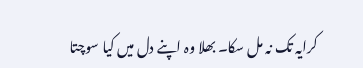کرایہ تک نہ مل سکا۔ بھلا وہ اپنے دل میں کیا سوچتا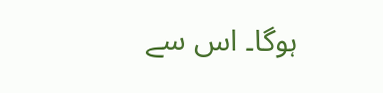ہوگا۔ اس سے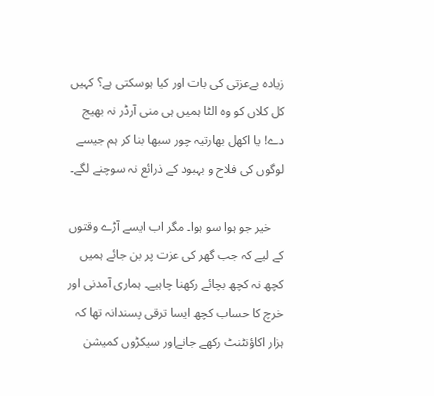زیادہ بےعزتی کی بات اور کیا ہوسکتی ہے؟ کہیں کل کلاں کو وہ الٹا ہمیں ہی منی آرڈر نہ بھیج دے! یا اکھل بھارتیہ چور سبھا بنا کر ہم جیسے لوگوں کی فلاح و بہبود کے ذرائع نہ سوچنے لگے۔

    خیر جو ہوا سو ہوا۔ مگر اب ایسے آڑے وقتوں کے لیے کہ جب گھر کی عزت پر بن جائے ہمیں کچھ نہ کچھ بچائے رکھنا چاہیے۔ ہماری آمدنی اور خرچ کا حساب کچھ ایسا ترقی پسندانہ تھا کہ ہزار اکاؤنٹنٹ رکھے جانےاور سیکڑوں کمیشن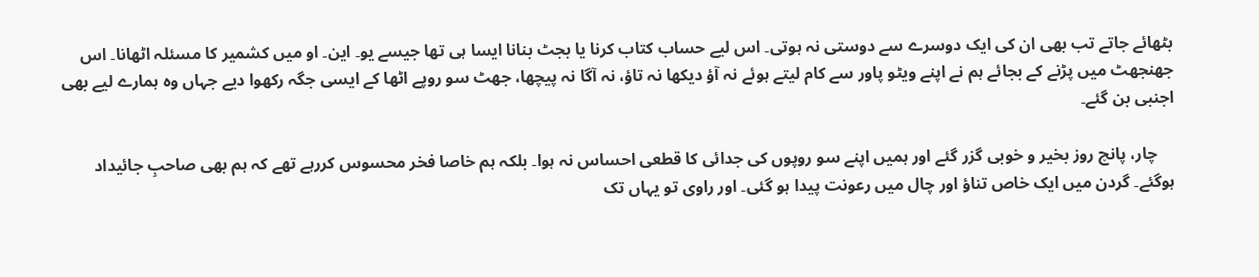بٹھائے جاتے تب بھی ان کی ایک دوسرے سے دوستی نہ ہوتی۔ اس لیے حساب کتاب کرنا یا بجٹ بنانا ایسا ہی تھا جیسے یو۔ این۔ او میں کشمیر کا مسئلہ اٹھانا۔ اس جھنجھٹ میں پڑنے کے بجائے ہم نے اپنے ویٹو پاور سے کام لیتے ہوئے نہ آؤ دیکھا نہ تاؤ، نہ آگا نہ پیچھا، جھٹ سو روپے اٹھا کے ایسی جگہ رکھوا دیے جہاں وہ ہمارے لیے بھی اجنبی بن گئے۔

    چار، پانچ روز بخیر و خوبی گزر گئے اور ہمیں اپنے سو روپوں کی جدائی کا قطعی احساس نہ ہوا۔ بلکہ ہم خاصا فخر محسوس کررہے تھے کہ ہم بھی صاحبِ جائیداد ہوگئے۔ گردن میں ایک خاص تناؤ اور چال میں رعونت پیدا ہو گئی۔ اور راوی تو یہاں تک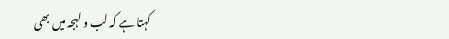کہتا ہے کہ لب و لہجہ میں بھی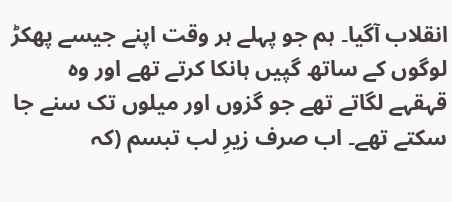انقلاب آگیا۔ ہم جو پہلے ہر وقت اپنے جیسے پھکڑ لوگوں کے ساتھ گپیں ہانکا کرتے تھے اور وہ قہقہے لگاتے تھے جو گزوں اور میلوں تک سنے جا سکتے تھے۔ اب صرف زیرِ لب تبسم (کہ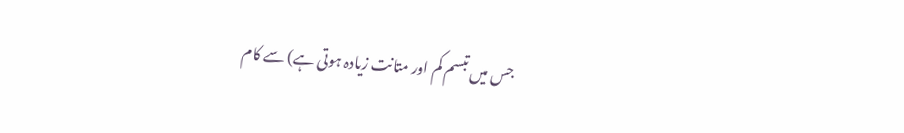جس میں تبسم کم اور متانت زیادہ ہوتی ہے) سے کام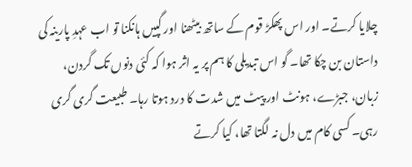چلایا کرتے۔ اور اس پھکڑ قوم کے ساتھ بیٹھنا اور گپیں ہانکنا تو اب عہدِ پارینہ کی داستان بن چکا تھا۔ گو اس تبدیلی کا ہم پر یہ اثر ہوا کہ کئی دنوں تک گردن، زبان، جبڑے، ہونٹ اور پیٹ میں شدت کا درد ہوتا رہا۔ طبیعت گری گری رہی۔ کسی کام میں دل نہ لگتا تھا، کیا کرتے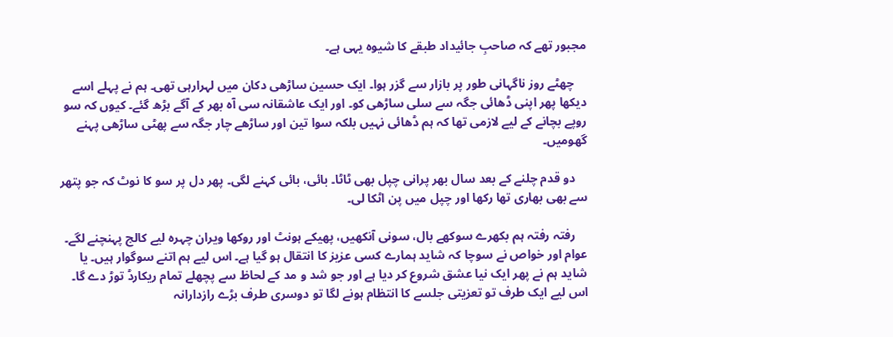مجبور تھے کہ صاحبِ جائیداد طبقے کا شیوہ یہی ہے۔

    چھٹے روز ناگہانی طور پر بازار سے گزر ہوا۔ ایک حسین ساڑھی دکان میں لہرارہی تھی۔ ہم نے پہلے اسے دیکھا پھر اپنی ڈھائی جگہ سے سلی ساڑھی کو۔ اور ایک عاشقانہ سی آہ بھر کے آگے بڑھ گئے۔ کیوں کہ سو روپے بچانے کے لیے لازمی تھا کہ ہم ڈھائی نہیں بلکہ سوا تین اور ساڑھے چار جگہ سے پھٹی ساڑھی پہنے گھومیں۔

    دو قدم چلنے کے بعد سال بھر پرانی چپل بھی ٹاٹا۔ بائی، بائی کہنے لگی۔ پھر دل پر سو کا نوٹ کہ جو پتھر سے بھی بھاری تھا رکھا اور چپل میں پن اٹکا لی۔

    رفتہ رفتہ ہم بکھرے سوکھے بال، سونی آنکھیں، پھیکے ہونٹ اور روکھا ویران چہرہ لیے کالج پہنچنے لگے۔ عوام اور خواص نے سوچا کہ شاید ہمارے کسی عزیز کا انتقال ہو گیا ہے۔ اس لیے ہم اتنے سوگوار ہیں۔ یا شاید ہم نے پھر ایک نیا عشق شروع کر دیا ہے اور جو شد و مد کے لحاظ سے پچھلے تمام ریکارڈ توڑ دے گا۔ اس لیے ایک طرف تو تعزیتی جلسے کا انتظام ہونے لگا تو دوسری طرف بڑے رازدارانہ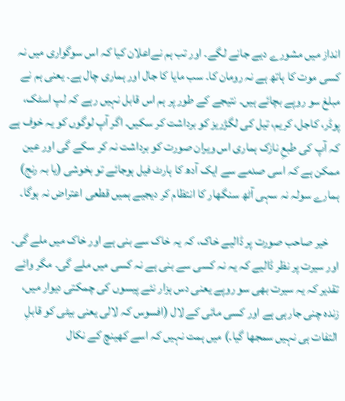انداز میں مشورے دیے جانے لگے۔ اور تب ہم نےاعلان کیا کہ اس سوگواری میں نہ کسی موت کا ہاتھ ہے نہ رومان کا۔ سب مایا کا جال اور ہماری چال ہے۔ یعنی ہم نے مبلغ سو روپے بچائے ہیں۔ نتیجے کے طور پر ہم اس قابل نہیں رہے کہ لپ اسٹک، پوڈر، کاجل، کریم، تیل کی لگژریز کو برداشت کر سکیں۔ اگر آپ لوگوں کو یہ خوف ہے کہ آپ کی طبعِ نازک ہماری اس ویران صورت کو برداشت نہ کر سکے گی اور عین ممکن ہے کہ اسی صدمے سے ایک آدھ کا ہارٹ فیل ہوجائے تو بخوشی (یا بہ رنج) ہمارے سولہ نہ سہی آٹھ سنگھار کا انتظام کر دیجیے ہمیں قطعی اعتراض نہ ہوگا۔

    خیر صاحب صورت پر ڈالیے خاک، کہ یہ خاک سے بنی ہے اور خاک میں ملے گی۔ اور سیرت پر نظر ڈالیے کہ یہ نہ کسی سے بنی ہے نہ کسی میں ملے گی۔ مگر وائے تقدیر کہ یہ سیرت بھی سو روپے یعنی دس ہزار نئے پیسوں کی چمکتی دیوار میں، زندہ چنی جارہی ہے اور کسی مائی کے لال (افسوس کہ لالی یعنی بیٹی کو قابلِ التفات ہی نہیں سمجھا گیا۔) میں ہمت نہیں کہ اسے کھینچ کے نکال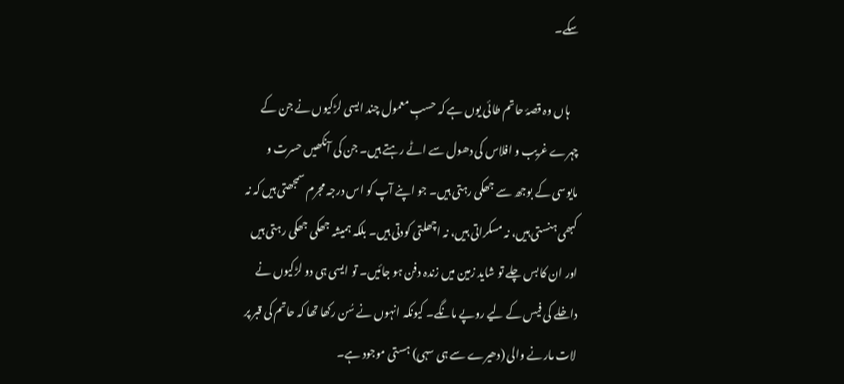سکے۔

    ہاں وہ قصۂ حاتم طائی یوں ہے کہ حسبِ معمول چند ایسی لڑکیوں نے جن کے چہرے غریب و افلاس کی دھول سے اٹے رہتے ہیں۔ جن کی آنکھیں حسرت و مایوسی کے بوجھ سے جھکی رہتی ہیں۔ جو اپنے آپ کو اس درجہ مجرم سمجھتی ہیں کہ نہ کبھی ہنستی ہیں، نہ مسکراتی ہیں، نہ اچھلتی کودتی ہیں۔ بلکہ ہمیشہ جھکی جھکی رہتی ہیں اور ان کا بس چلے تو شاید زمین میں زندہ دفن ہو جائیں۔ تو ایسی ہی دو لڑکیوں نے داخلے کی فیس کے لیے روپے مانگے۔ کیونکہ انہوں نے سُن رکھا تھا کہ حاتم کی قبر پر لات مارنے والی (دھیرے سے ہی سہی) ہستی موجود ہے۔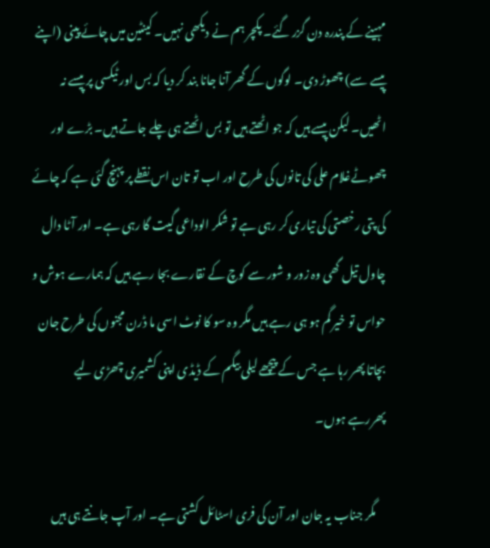مہینے کے پندرہ دن گزر گئے۔ پکچر ہم نے دیکھی نہیں۔ کینٹین میں چائے پینی (اپنے پیسے سے) چھوڑ دی۔ لوگوں کے گھر آنا جانا بند کر دیا کہ بس اور ٹیکسی پر پیسے نہ اٹھیں۔ لیکن پیسے ہیں کہ جو اٹھتے ہیں تو بس اٹھتے ہی چلے جاتے ہیں۔ بڑے اور چھوٹےغلام علی کی تانوں کی طرح اور اب تو تان اس نقطے پر پہنچ گئی ہے کہ چائے کی پتی رخصتی کی تیاری کر رہی ہے تو شکر الوداعی گیت گا رہی ہے۔ اور آٹا دال چاول تیل گھی وہ زور و شور سے کوچ کے نقارے بجا رہے ہیں کہ ہمارے ہوش و حواس تو خیر گم ہو ہی رہے ہیں مگر وہ سو کا نوٹ اسی ما ڈرن مجنوں کی طرح جان بچاتا پھر رہا ہے جس کے پیچھے لیلی بیگم کے ڈیڈی اپنی کشمیری چھڑی لیے پھررہے ہوں۔

    مگر جناب یہ جان اور آن کی فری اسٹائل کشتی ہے۔ اور آپ جانتے ہی ہیں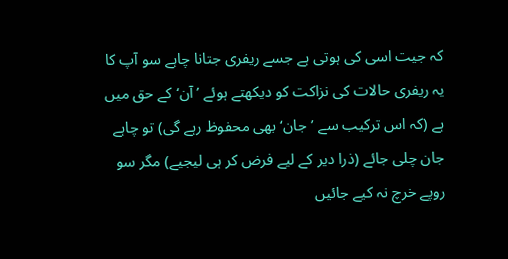کہ جیت اسی کی ہوتی ہے جسے ریفری جتانا چاہے سو آپ کا یہ ریفری حالات کی نزاکت کو دیکھتے ہوئے ’آن‘ کے حق میں ہے (کہ اس ترکیب سے ’جان‘ بھی محفوظ رہے گی) تو چاہے جان چلی جائے (ذرا دیر کے لیے فرض کر ہی لیجیے) مگر سو روپے خرچ نہ کیے جائیں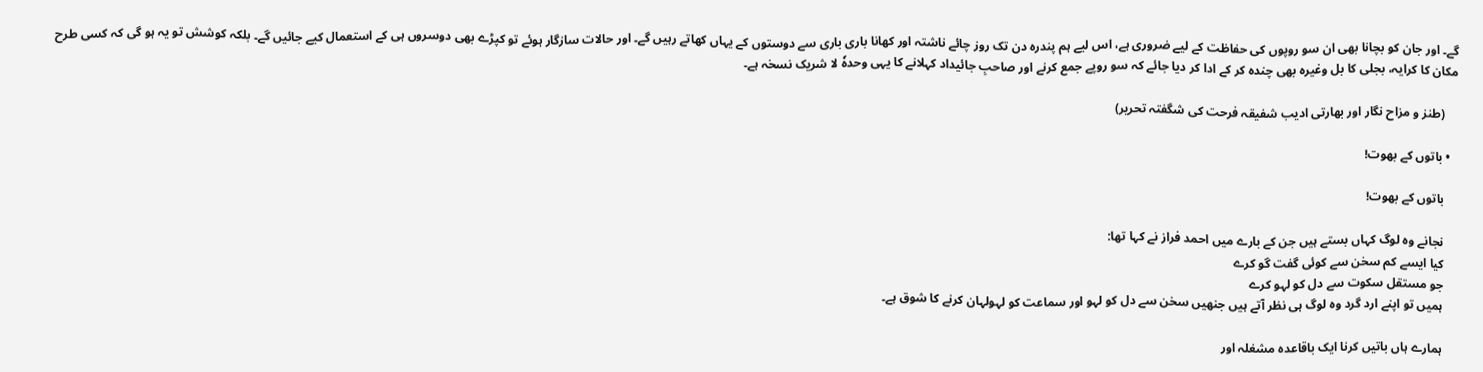گے۔ اور جان کو بچانا بھی ان سو روپوں کی حفاظت کے لیے ضروری ہے، اس لیے ہم پندرہ دن تک روز چائے ناشتہ اور کھانا باری باری سے دوستوں کے یہاں کھاتے رہیں گے۔ اور حالات سازگار ہوئے تو کپڑے بھی دوسروں ہی کے استعمال کیے جائیں گے۔ بلکہ کوشش تو یہ ہو گی کہ کسی طرح مکان کا کرایہ، بجلی کا بل وغیرہ بھی چندہ کر کے ادا کر دیا جائے کہ سو روپے جمع کرنے اور صاحبِ جائیداد کہلانے کا یہی وحدہٗ لا شریک نسخہ ہے۔

    (طنز و مزاح نگار اور بھارتی ادیب شفیقہ فرحت کی شگفتہ تحریر)

  • باتوں‌ کے بھوت!

    باتوں‌ کے بھوت!

    نجانے وہ لوگ کہاں بستے ہیں جن کے بارے میں احمد فراز نے کہا تھا:
    کیا ایسے کم سخن سے کوئی گفت گو کرے
    جو مستقل سکوت سے دل کو لہو کرے
    ہمیں تو اپنے ارد گرد وہ لوگ ہی نظر آتے ہیں جنھیں سخن سے دل کو لہو اور سماعت کو لہولہان کرنے کا شوق ہے۔

    ہمارے ہاں باتیں کرنا ایک باقاعدہ مشغلہ اور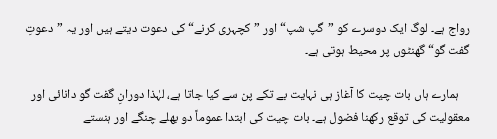رواج ہے۔ لوگ ایک دوسرے کو ”گپ شپ“ اور ”کچہری کرنے“ کی دعوت دیتے ہیں اور یہ ”دعوتِ گفت گو“ گھنٹوں پر محیط ہوتی ہے۔

    ہمارے ہاں بات چیت کا آغاز ہی نہایت بے تکے پن سے کیا جاتا ہے، لہٰذا دورانِ گفت گو دانائی اور معقولیت کی توقع رکھنا فضول ہے۔ بات چیت کی ابتدا عموماً دو بھلے چنگے اور ہنستے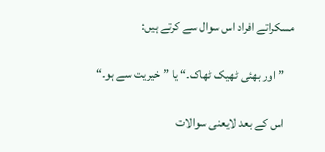مسکراتے افراد اس سوال سے کرتے ہیں:

    ”اور بھئی ٹھیک ٹھاک۔“ یا ”خیریت سے ہو۔“

    اس کے بعد لایعنی سوالات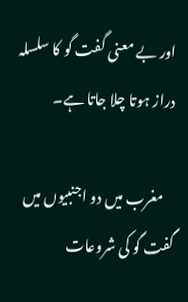اور بے معنی گفت گو کا سلسلہ دراز ہوتا چلا جاتا ہے۔

    مغرب میں دو اجنبیوں میں گفت گو کی شروعات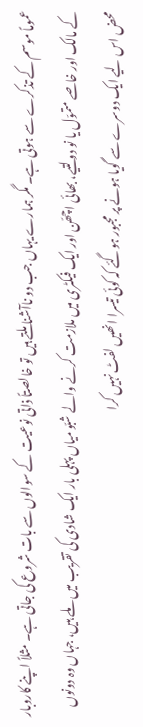عموماً موسم کے تذکرے سے ہوتی ہے۔ مگر ہمارے یہاں جب دو ناآشنا ملتے ہیں تو خالصتاً ذاتی نوعیت کے سوالوں سے بات شروع کی جاتی ہے۔ مثلاً اپنے کاروبار کے مالک اور خاصے متموّل یا نو دولتیے، بھائی اچھّن اور ایک فیکٹری میں ملازمت کرنے والے شبّو میاں پہلی بار ایک شادی کی تقریب میں ملے ہیں، جہاں وہ دونوں محض اس لیے ایک دوسرے سے گویا ہونے پر مجبور ہوگئے کہ کوئی تیسرا انھیں لفٹ نہیں کرا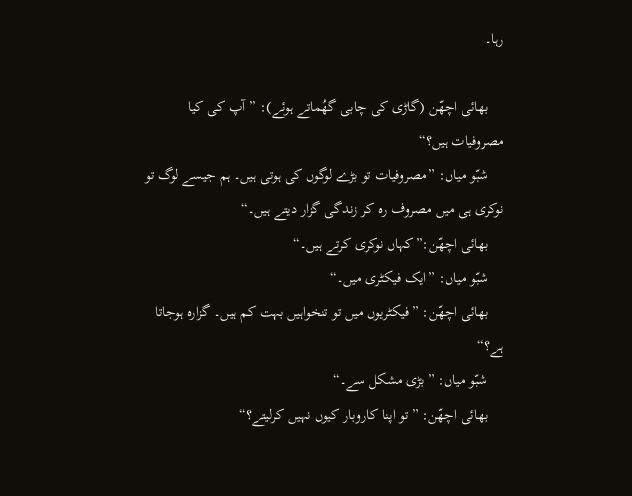رہا۔

    بھائی اچھّن (گاڑی کی چابی گھُماتے ہوئے): ”آپ کی کیا مصروفیات ہیں؟“
    شبّو میاں: ”مصروفیات تو بڑے لوگوں کی ہوتی ہیں۔ ہم جیسے لوگ تو نوکری ہی میں مصروف رہ کر زندگی گزار دیتے ہیں۔“
    بھائی اچھّن:”کہاں نوکری کرتے ہیں۔“
    شبّو میاں: ”ایک فیکٹری میں۔“
    بھائی اچھّن: ”فیکٹریوں میں تو تنخواہیں بہت کم ہیں۔ گزارہ ہوجاتا ہے؟“
    شبّو میاں: ”بڑی مشکل سے۔“
    بھائی اچھّن: ”تو اپنا کاروبار کیوں نہیں کرلیتے؟“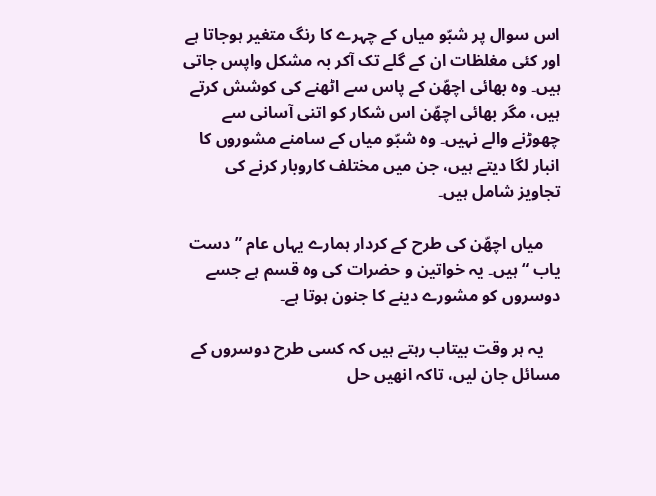اس سوال پر شبّو میاں کے چہرے کا رنگ متغیر ہوجاتا ہے اور کئی مغلظات ان کے گلے تک آکر بہ مشکل واپس جاتی ہیں۔ وہ بھائی اچھّن کے پاس سے اٹھنے کی کوشش کرتے ہیں، مگر بھائی اچھّن اس شکار کو اتنی آسانی سے چھوڑنے والے نہیں۔ وہ شبّو میاں کے سامنے مشوروں کا انبار لگا دیتے ہیں، جن میں مختلف کاروبار کرنے کی تجاویز شامل ہیں۔

    میاں اچھّن کی طرح کے کردار ہمارے یہاں عام ”دست یاب “ ہیں۔ یہ خواتین و حضرات کی وہ قسم ہے جسے دوسروں کو مشورے دینے کا جنون ہوتا ہے۔

    یہ ہر وقت بیتاب رہتے ہیں کہ کسی طرح دوسروں کے مسائل جان لیں، تاکہ انھیں حل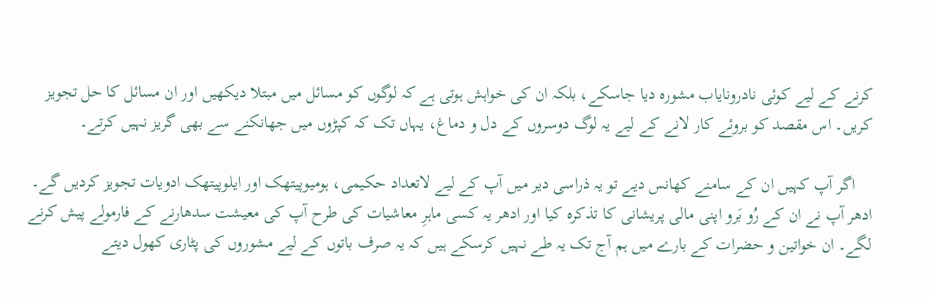کرنے کے لیے کوئی نادرونایاب مشورہ دیا جاسکے، بلکہ ان کی خواہش ہوتی ہے کہ لوگوں کو مسائل میں مبتلا دیکھیں اور ان مسائل کا حل تجویز کریں۔ اس مقصد کو بروئے کار لانے کے لیے یہ لوگ دوسروں کے دل و دماغ، یہاں تک کہ کپڑوں میں جھانکنے سے بھی گریز نہیں کرتے۔

    اگر آپ کہیں ان کے سامنے کھانس دیے تو یہ ذراسی دیر میں آپ کے لیے لاتعداد حکیمی، ہومیوپیتھک اور ایلوپیتھک ادویات تجویز کردیں گے۔ ادھر آپ نے ان کے رُو بَرو اپنی مالی پریشانی کا تذکرہ کیا اور ادھر یہ کسی ماہرِ معاشیات کی طرح آپ کی معیشت سدھارنے کے فارمولے پیش کرنے لگے۔ ان خواتین و حضرات کے بارے میں ہم آج تک یہ طے نہیں کرسکے ہیں کہ یہ صرف باتوں کے لیے مشوروں کی پٹاری کھول دیتے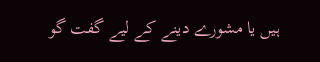ہیں یا مشورے دینے کے لیے گفت گو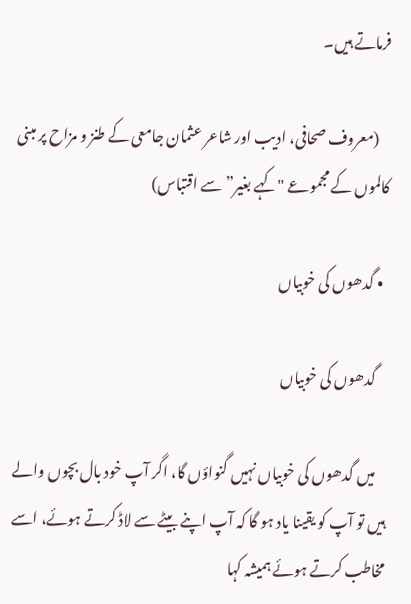فرماتے ہیں۔

    (معروف صحافی، ادیب اور شاعر عثمان جامعی کے طنز و مزاح پر مبنی کالموں‌ کے مجموعے "کہے بغیر” سے اقتباس)

  • گدھوں کی خوبیاں

    گدھوں کی خوبیاں

    میں گدھوں کی خوبیاں نہیں گنواؤں گا، اگر آپ خود بال بچوں والے ہیں تو آپ کو یقینا یاد ہو گا کہ آپ اپنے بیٹے سے لاڈ کرتے ہوئے، اسے مخاطب کرتے ہوئے ہمیشہ کہا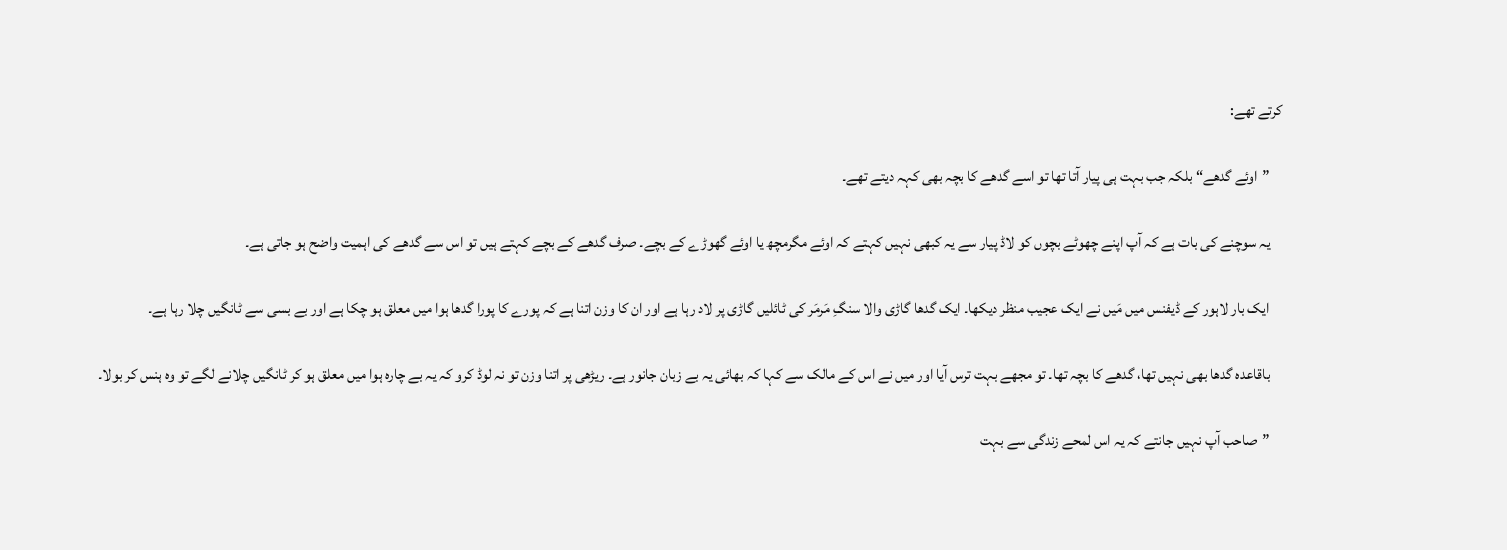کرتے تھے:

    ”اوئے گدھے“ بلکہ جب بہت ہی پیار آتا تھا تو اسے گدھے کا بچہ بھی کہہ دیتے تھے۔

    یہ سوچنے کی بات ہے کہ آپ اپنے چھوٹے بچوں کو لاڈ پیار سے یہ کبھی نہیں کہتے کہ اوئے مگرمچھ یا اوئے گھوڑے کے بچے۔ صرف گدھے کے بچے کہتے ہیں تو اس سے گدھے کی اہمیت واضح ہو جاتی ہے۔

    ایک بار لاہور کے ڈیفنس میں مَیں نے ایک عجیب منظر دیکھا۔ ایک گدھا گاڑی والا سنگِ مَرمَر کی ٹائلیں گاڑی پر لاد رہا ہے اور ان کا وزن اتنا ہے کہ پورے کا پورا گدھا ہوا میں معلق ہو چکا ہے اور بے بسی سے ٹانگیں چلا رہا ہے۔

    باقاعدہ گدھا بھی نہیں تھا، گدھے کا بچہ تھا۔ تو مجھے بہت ترس آیا اور میں نے اس کے مالک سے کہا کہ بھائی یہ بے زبان جانور ہے۔ ریڑھی پر اتنا وزن تو نہ لوڈ کرو کہ یہ بے چارہ ہوا میں معلق ہو کر ٹانگیں چلانے لگے تو وہ ہنس کر بولا۔

    ”صاحب آپ نہیں جانتے کہ یہ اس لمحے زندگی سے بہت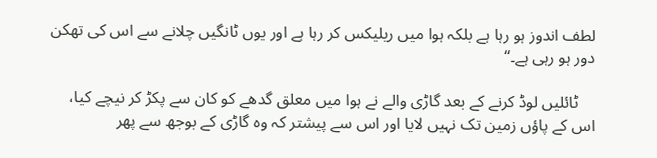لطف اندوز ہو رہا ہے بلکہ ہوا میں ریلیکس کر رہا ہے اور یوں ٹانگیں چلانے سے اس کی تھکن دور ہو رہی ہے۔“

    ٹائلیں لوڈ کرنے کے بعد گاڑی والے نے ہوا میں معلق گدھے کو کان سے پکڑ کر نیچے کیا، اس کے پاؤں زمین تک نہیں لایا اور اس سے پیشتر کہ وہ گاڑی کے بوجھ سے پھر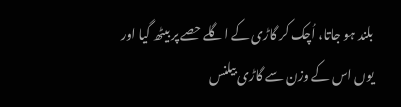بلند ہو جاتا، اُچک کر گاڑی کے اگلے حصے پر بیٹھ گیا اور یوں اس کے وزن سے گاڑی بیلنس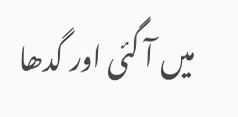میں آ گئی اور گدھا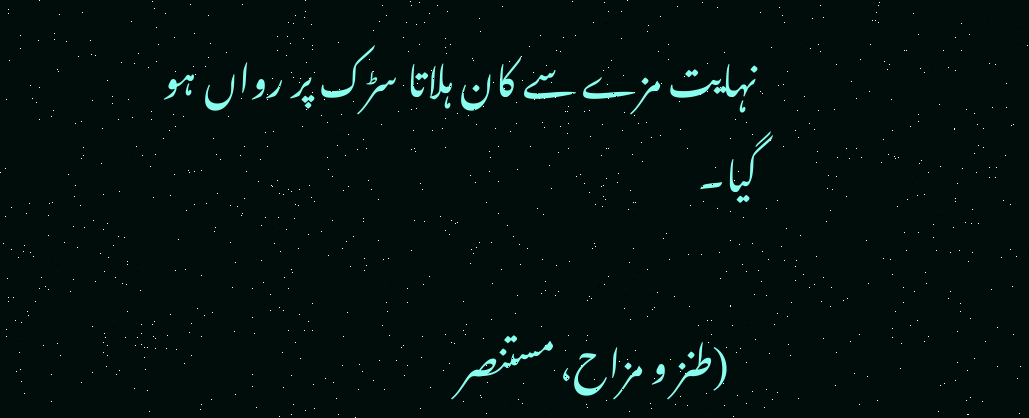نہایت مزے سے کان ہلاتا سڑک پر رواں ہو گیا۔

    (طنز و مزاح، مستنصر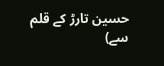حسین تارڑ کے قلم سے)